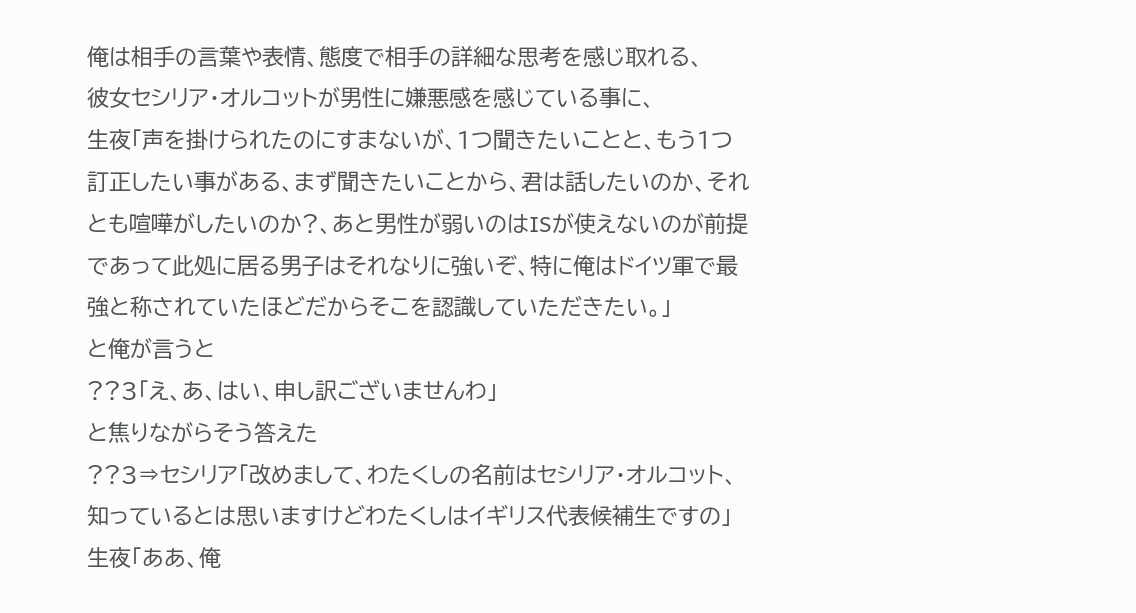俺は相手の言葉や表情、態度で相手の詳細な思考を感じ取れる、
彼女セシリア・オルコットが男性に嫌悪感を感じている事に、
生夜「声を掛けられたのにすまないが、1つ聞きたいことと、もう1つ訂正したい事がある、まず聞きたいことから、君は話したいのか、それとも喧嘩がしたいのか?、あと男性が弱いのはISが使えないのが前提であって此処に居る男子はそれなりに強いぞ、特に俺はドイツ軍で最強と称されていたほどだからそこを認識していただきたい。」
と俺が言うと
??3「え、あ、はい、申し訳ございませんわ」
と焦りながらそう答えた
??3⇒セシリア「改めまして、わたくしの名前はセシリア・オルコット、知っているとは思いますけどわたくしはイギリス代表候補生ですの」
生夜「ああ、俺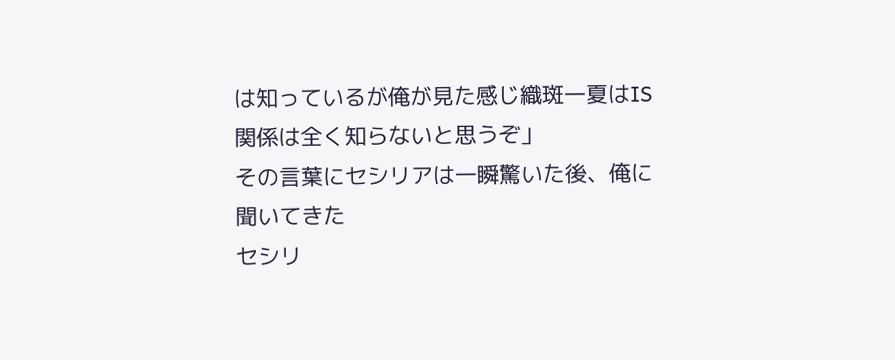は知っているが俺が見た感じ織斑一夏はIS関係は全く知らないと思うぞ」
その言葉にセシリアは一瞬驚いた後、俺に聞いてきた
セシリ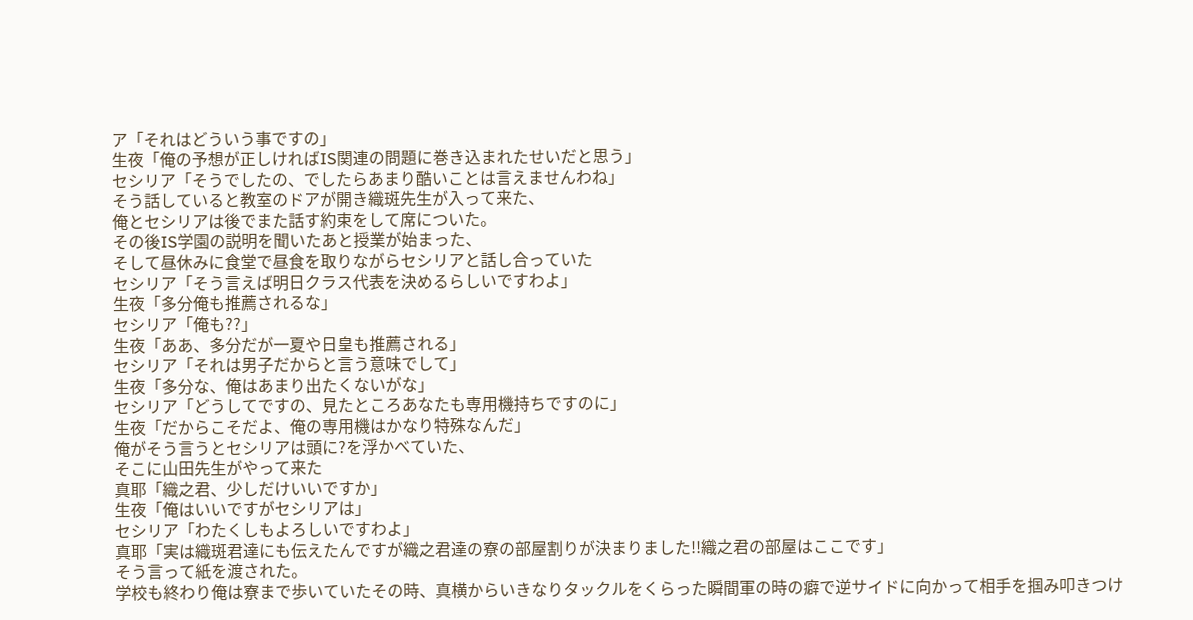ア「それはどういう事ですの」
生夜「俺の予想が正しければIS関連の問題に巻き込まれたせいだと思う」
セシリア「そうでしたの、でしたらあまり酷いことは言えませんわね」
そう話していると教室のドアが開き織斑先生が入って来た、
俺とセシリアは後でまた話す約束をして席についた。
その後IS学園の説明を聞いたあと授業が始まった、
そして昼休みに食堂で昼食を取りながらセシリアと話し合っていた
セシリア「そう言えば明日クラス代表を決めるらしいですわよ」
生夜「多分俺も推薦されるな」
セシリア「俺も??」
生夜「ああ、多分だが一夏や日皇も推薦される」
セシリア「それは男子だからと言う意味でして」
生夜「多分な、俺はあまり出たくないがな」
セシリア「どうしてですの、見たところあなたも専用機持ちですのに」
生夜「だからこそだよ、俺の専用機はかなり特殊なんだ」
俺がそう言うとセシリアは頭に?を浮かべていた、
そこに山田先生がやって来た
真耶「織之君、少しだけいいですか」
生夜「俺はいいですがセシリアは」
セシリア「わたくしもよろしいですわよ」
真耶「実は織斑君達にも伝えたんですが織之君達の寮の部屋割りが決まりました!!織之君の部屋はここです」
そう言って紙を渡された。
学校も終わり俺は寮まで歩いていたその時、真横からいきなりタックルをくらった瞬間軍の時の癖で逆サイドに向かって相手を掴み叩きつけ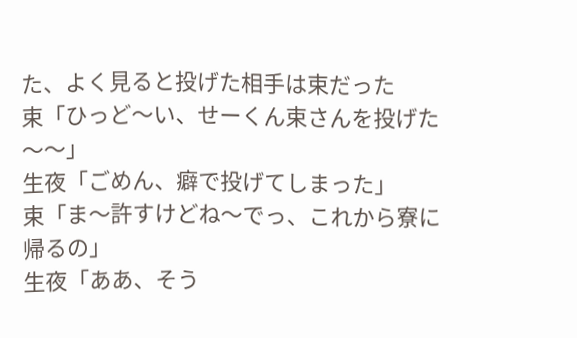た、よく見ると投げた相手は束だった
束「ひっど〜い、せーくん束さんを投げた〜〜」
生夜「ごめん、癖で投げてしまった」
束「ま〜許すけどね〜でっ、これから寮に帰るの」
生夜「ああ、そう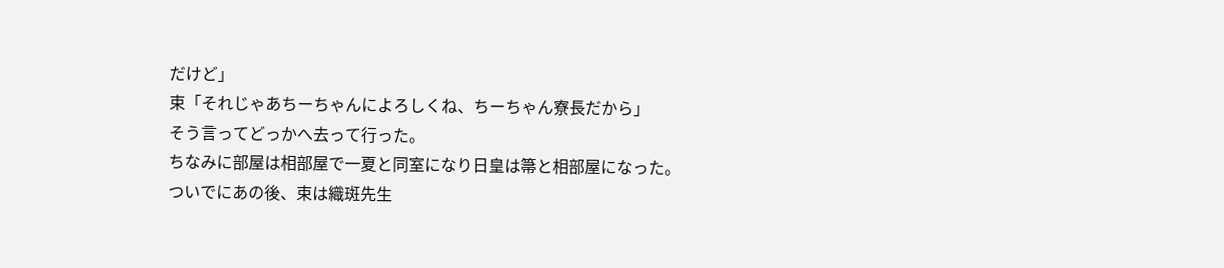だけど」
束「それじゃあちーちゃんによろしくね、ちーちゃん寮長だから」
そう言ってどっかへ去って行った。
ちなみに部屋は相部屋で一夏と同室になり日皇は箒と相部屋になった。
ついでにあの後、束は織斑先生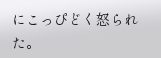にこっぴどく怒られた。